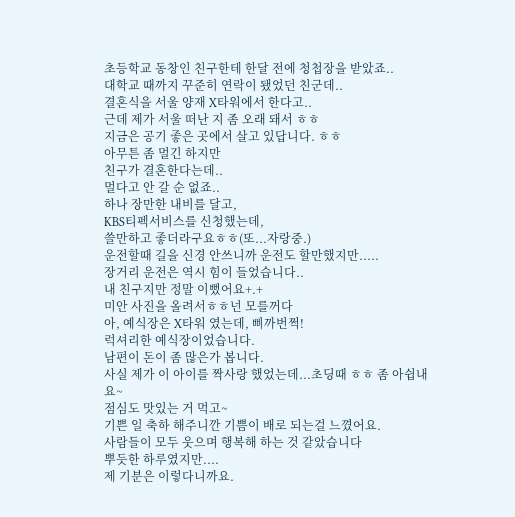초등학교 동창인 친구한테 한달 전에 청첩장을 받았죠..
대학교 때까지 꾸준히 연락이 됐었던 친군데..
결혼식을 서울 양재 X타워에서 한다고..
근데 제가 서울 떠난 지 좀 오래 돼서 ㅎㅎ
지금은 공기 좋은 곳에서 살고 있답니다. ㅎㅎ
아무튼 좀 멀긴 하지만
친구가 결혼한다는데..
멀다고 안 갈 순 없죠..
하나 장만한 내비를 달고,
KBS티펙서비스를 신청했는데,
쓸만하고 좋더라구요ㅎㅎ(또...자랑중.)
운전할때 길을 신경 안쓰니까 운전도 할만했지만.....
장거리 운전은 역시 힘이 들었습니다..
내 친구지만 정말 이뻤어요+.+
미안 사진을 올려서ㅎㅎ넌 모를꺼다
아, 예식장은 X타워 였는데, 삐까번쩍!
럭셔리한 예식장이었습니다.
남편이 돈이 좀 많은가 봅니다.
사실 제가 이 아이를 짝사랑 했었는데...초딩때 ㅎㅎ 좀 아쉽내요~
점심도 맛있는 거 먹고~
기쁜 일 축하 해주니깐 기쁨이 배로 되는걸 느꼈어요.
사람들이 모두 웃으며 행복해 하는 것 같았습니다
뿌듯한 하루였지만....
제 기분은 이렇다니까요.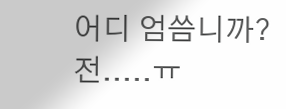어디 엄씀니까?
전.....ㅠ